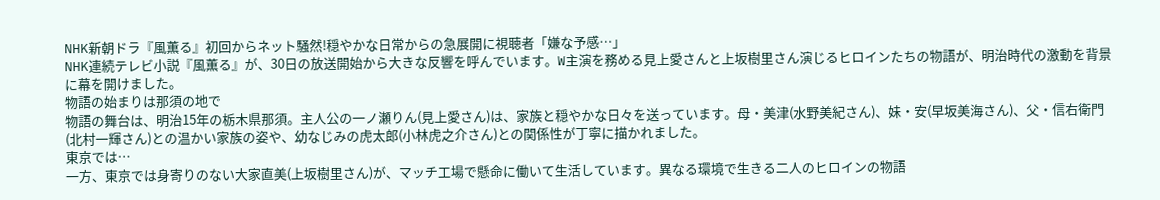NHK新朝ドラ『風薫る』初回からネット騒然!穏やかな日常からの急展開に視聴者「嫌な予感…」
NHK連続テレビ小説『風薫る』が、30日の放送開始から大きな反響を呼んでいます。W主演を務める見上愛さんと上坂樹里さん演じるヒロインたちの物語が、明治時代の激動を背景に幕を開けました。
物語の始まりは那須の地で
物語の舞台は、明治15年の栃木県那須。主人公の一ノ瀬りん(見上愛さん)は、家族と穏やかな日々を送っています。母・美津(水野美紀さん)、妹・安(早坂美海さん)、父・信右衛門(北村一輝さん)との温かい家族の姿や、幼なじみの虎太郎(小林虎之介さん)との関係性が丁寧に描かれました。
東京では…
一方、東京では身寄りのない大家直美(上坂樹里さん)が、マッチ工場で懸命に働いて生活しています。異なる環境で生きる二人のヒロインの物語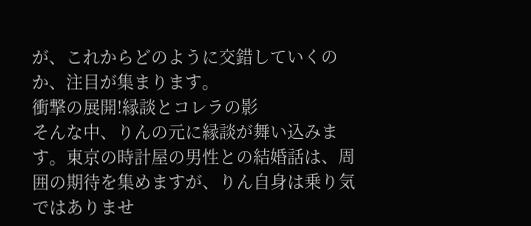が、これからどのように交錯していくのか、注目が集まります。
衝撃の展開!縁談とコレラの影
そんな中、りんの元に縁談が舞い込みます。東京の時計屋の男性との結婚話は、周囲の期待を集めますが、りん自身は乗り気ではありませ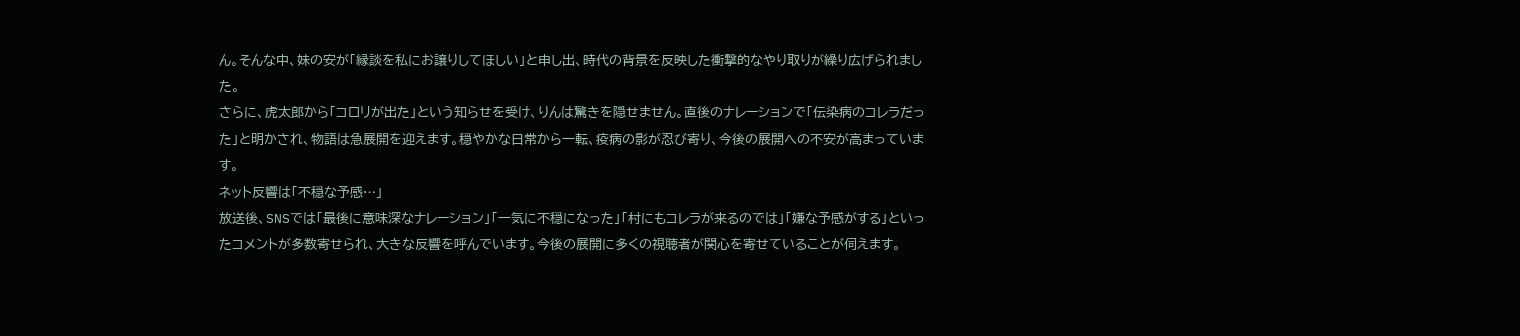ん。そんな中、妹の安が「縁談を私にお譲りしてほしい」と申し出、時代の背景を反映した衝撃的なやり取りが繰り広げられました。
さらに、虎太郎から「コロリが出た」という知らせを受け、りんは驚きを隠せません。直後のナレーションで「伝染病のコレラだった」と明かされ、物語は急展開を迎えます。穏やかな日常から一転、疫病の影が忍び寄り、今後の展開への不安が高まっています。
ネット反響は「不穏な予感…」
放送後、SNSでは「最後に意味深なナレーション」「一気に不穏になった」「村にもコレラが来るのでは」「嫌な予感がする」といったコメントが多数寄せられ、大きな反響を呼んでいます。今後の展開に多くの視聴者が関心を寄せていることが伺えます。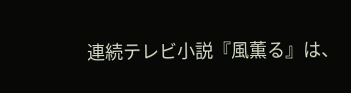連続テレビ小説『風薫る』は、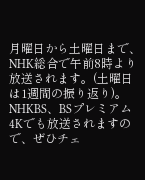月曜日から土曜日まで、NHK総合で午前8時より放送されます。(土曜日は1週間の振り返り)。NHKBS、BSプレミアム4Kでも放送されますので、ぜひチェ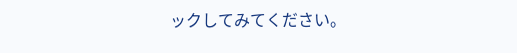ックしてみてください。